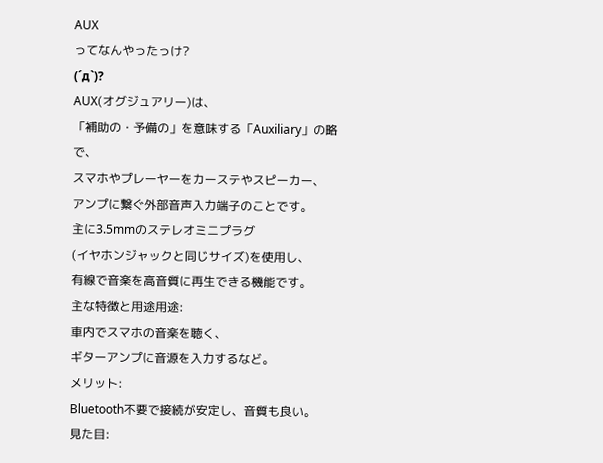AUX
ってなんやったっけ?
(´д`)?
AUX(オグジュアリー)は、
「補助の・予備の」を意味する「Auxiliary」の略で、
スマホやプレーヤーをカーステやスピーカー、
アンプに繋ぐ外部音声入力端子のことです。
主に3.5mmのステレオミニプラグ
(イヤホンジャックと同じサイズ)を使用し、
有線で音楽を高音質に再生できる機能です。
主な特徴と用途用途:
車内でスマホの音楽を聴く、
ギターアンプに音源を入力するなど。
メリット:
Bluetooth不要で接続が安定し、音質も良い。
見た目: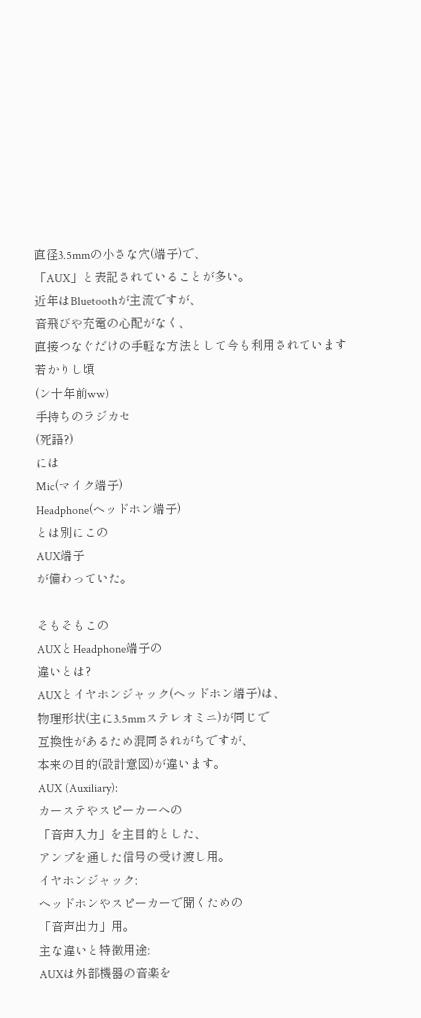直径3.5mmの小さな穴(端子)で、
「AUX」と表記されていることが多い。
近年はBluetoothが主流ですが、
音飛びや充電の心配がなく、
直接つなぐだけの手軽な方法として今も利用されています
若かりし頃
(ン十年前ww)
手持ちのラジカセ
(死語?)
には
Mic(マイク端子)
Headphone(ヘッドホン端子)
とは別にこの
AUX端子
が備わっていた。

そもそもこの
AUXとHeadphone端子の
違いとは?
AUXとイヤホンジャック(ヘッドホン端子)は、
物理形状(主に3.5mmステレオミニ)が同じで
互換性があるため混同されがちですが、
本来の目的(設計意図)が違います。
AUX (Auxiliary):
カーステやスピーカーへの
「音声入力」を主目的とした、
アンプを通した信号の受け渡し用。
イヤホンジャック:
ヘッドホンやスピーカーで聞くための
「音声出力」用。
主な違いと特徴用途:
AUXは外部機器の音楽を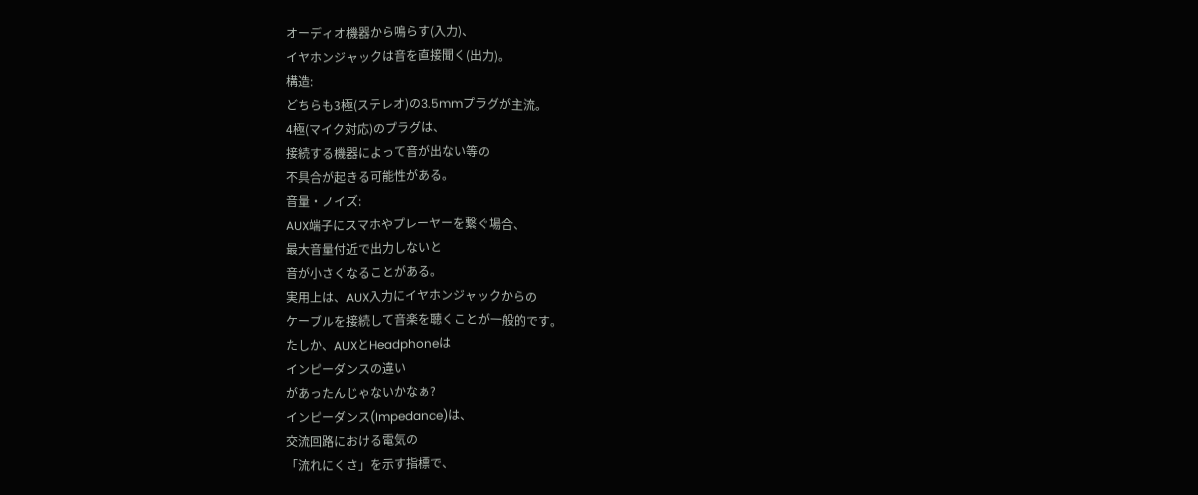オーディオ機器から鳴らす(入力)、
イヤホンジャックは音を直接聞く(出力)。
構造:
どちらも3極(ステレオ)の3.5mmプラグが主流。
4極(マイク対応)のプラグは、
接続する機器によって音が出ない等の
不具合が起きる可能性がある。
音量・ノイズ:
AUX端子にスマホやプレーヤーを繋ぐ場合、
最大音量付近で出力しないと
音が小さくなることがある。
実用上は、AUX入力にイヤホンジャックからの
ケーブルを接続して音楽を聴くことが一般的です。
たしか、AUXとHeadphoneは
インピーダンスの違い
があったんじゃないかなぁ?
インピーダンス(Impedance)は、
交流回路における電気の
「流れにくさ」を示す指標で、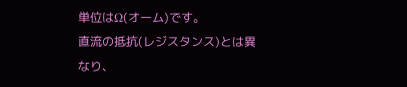単位はΩ(オーム)です。
直流の抵抗(レジスタンス)とは異なり、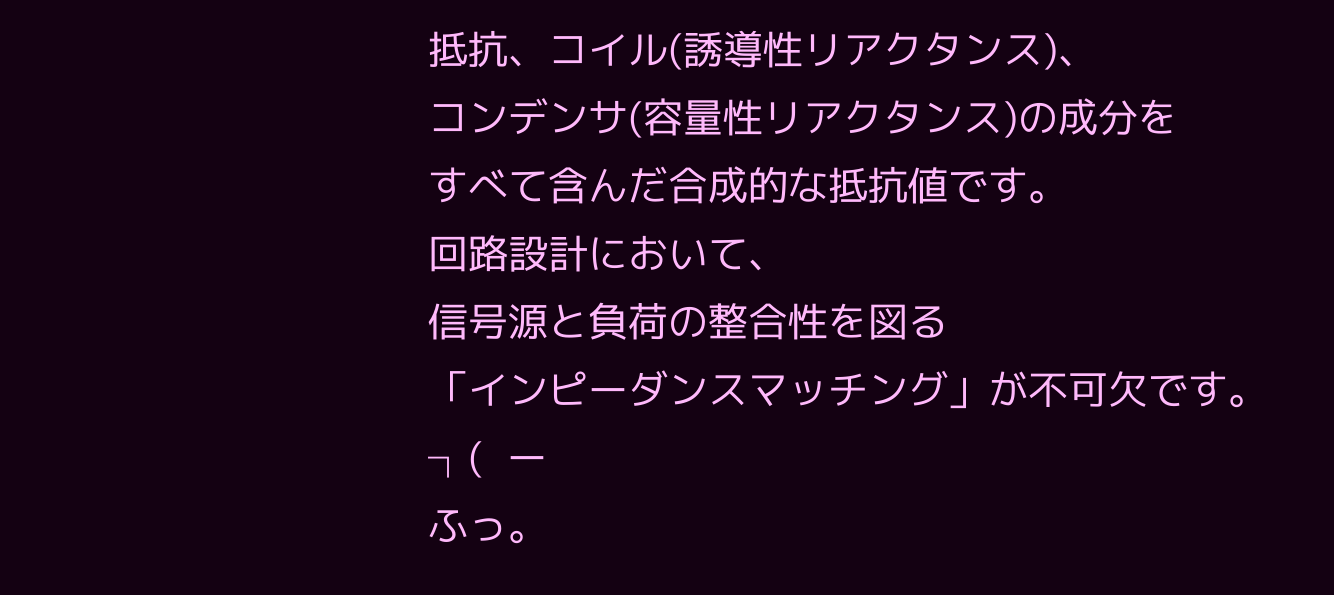抵抗、コイル(誘導性リアクタンス)、
コンデンサ(容量性リアクタンス)の成分を
すべて含んだ合成的な抵抗値です。
回路設計において、
信号源と負荷の整合性を図る
「インピーダンスマッチング」が不可欠です。
┐(  ー
ふっ。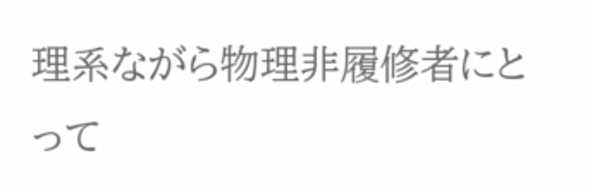理系ながら物理非履修者にとって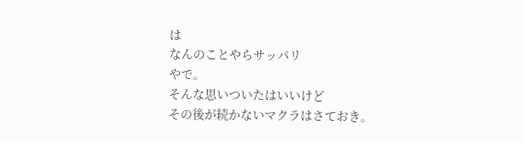は
なんのことやらサッパリ
やで。
そんな思いついたはいいけど
その後が続かないマクラはさておき。